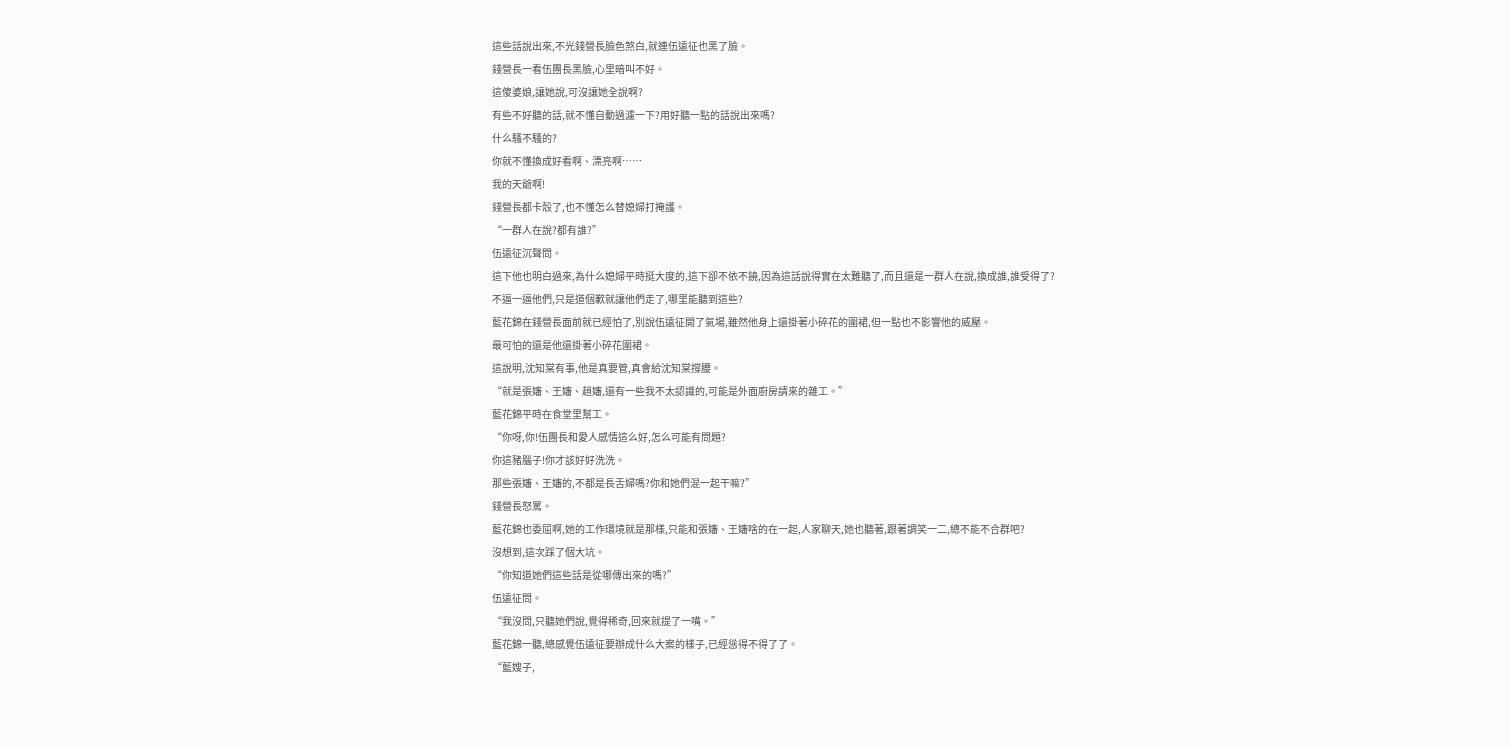這些話說出來,不光錢營長臉色煞白,就連伍遠征也黑了臉。
錢營長一看伍團長黑臉,心里暗叫不好。
這傻婆娘,讓她說,可沒讓她全說啊?
有些不好聽的話,就不懂自動過濾一下?用好聽一點的話說出來嗎?
什么騷不騷的?
你就不懂換成好看啊、漂亮啊……
我的天爺啊!
錢營長都卡殼了,也不懂怎么替媳婦打掩護。
“一群人在說?都有誰?”
伍遠征沉聲問。
這下他也明白過來,為什么媳婦平時挺大度的,這下卻不依不饒,因為這話說得實在太難聽了,而且還是一群人在說,換成誰,誰受得了?
不逼一逼他們,只是道個歉就讓他們走了,哪里能聽到這些?
藍花錦在錢營長面前就已經怕了,別說伍遠征開了氣場,雖然他身上還掛著小碎花的圍裙,但一點也不影響他的威壓。
最可怕的還是他還掛著小碎花圍裙。
這說明,沈知棠有事,他是真要管,真會給沈知棠撐腰。
“就是張嬸、王嬸、趙嬸,還有一些我不太認識的,可能是外面廚房請來的雜工。”
藍花錦平時在食堂里幫工。
“你呀,你!伍團長和愛人感情這么好,怎么可能有問題?
你這豬腦子!你才該好好洗洗。
那些張嬸、王嬸的,不都是長舌婦嗎?你和她們混一起干嘛?”
錢營長怒罵。
藍花錦也委屈啊,她的工作環境就是那樣,只能和張嬸、王嬸啥的在一起,人家聊天,她也聽著,跟著調笑一二,總不能不合群吧?
沒想到,這次踩了個大坑。
“你知道她們這些話是從哪傳出來的嗎?”
伍遠征問。
“我沒問,只聽她們說,覺得稀奇,回來就提了一嘴。”
藍花錦一聽,總感覺伍遠征要辦成什么大案的樣子,已經慫得不得了了。
“藍嫂子,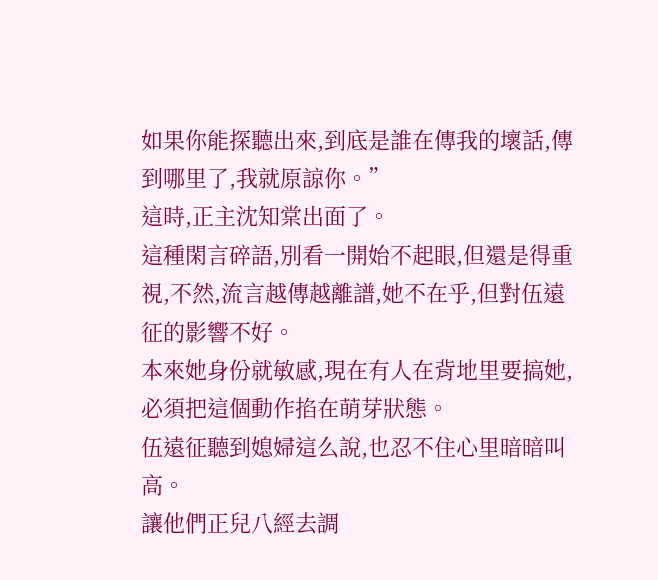如果你能探聽出來,到底是誰在傳我的壞話,傳到哪里了,我就原諒你。”
這時,正主沈知棠出面了。
這種閑言碎語,別看一開始不起眼,但還是得重視,不然,流言越傳越離譜,她不在乎,但對伍遠征的影響不好。
本來她身份就敏感,現在有人在背地里要搞她,必須把這個動作掐在萌芽狀態。
伍遠征聽到媳婦這么說,也忍不住心里暗暗叫高。
讓他們正兒八經去調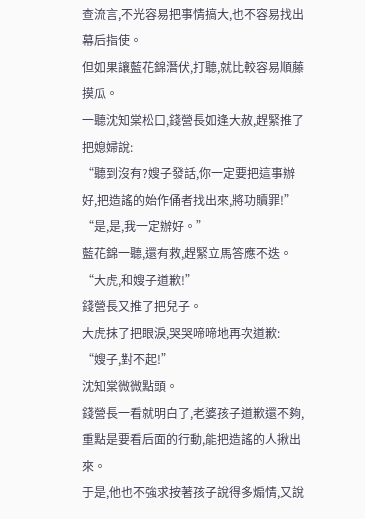查流言,不光容易把事情搞大,也不容易找出幕后指使。
但如果讓藍花錦潛伏,打聽,就比較容易順藤摸瓜。
一聽沈知棠松口,錢營長如逢大赦,趕緊推了把媳婦說:
“聽到沒有?嫂子發話,你一定要把這事辦好,把造謠的始作俑者找出來,將功贖罪!”
“是,是,我一定辦好。”
藍花錦一聽,還有救,趕緊立馬答應不迭。
“大虎,和嫂子道歉!”
錢營長又推了把兒子。
大虎抹了把眼淚,哭哭啼啼地再次道歉:
“嫂子,對不起!”
沈知棠微微點頭。
錢營長一看就明白了,老婆孩子道歉還不夠,重點是要看后面的行動,能把造謠的人揪出來。
于是,他也不強求按著孩子說得多煽情,又說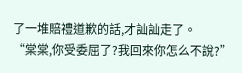了一堆賠禮道歉的話,才訕訕走了。
“棠棠,你受委屈了?我回來你怎么不說?”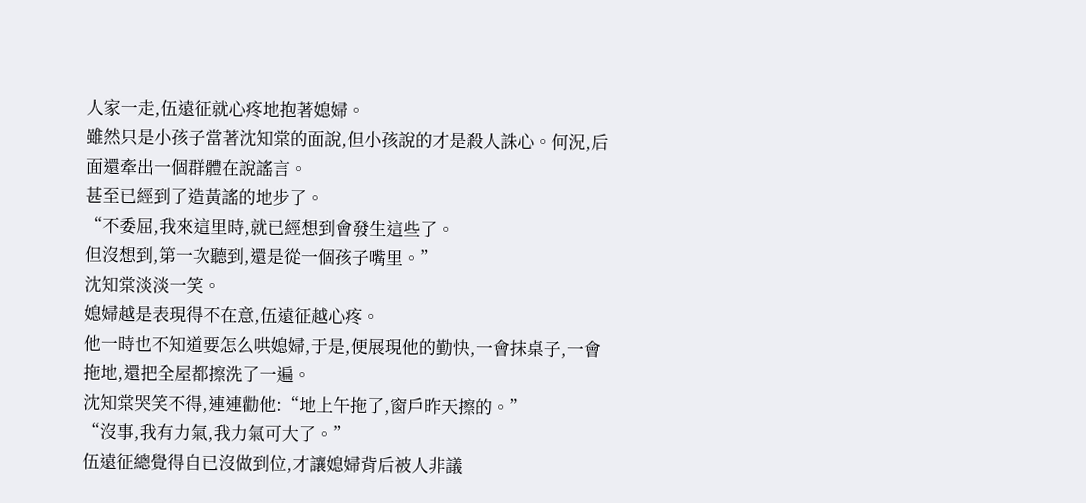人家一走,伍遠征就心疼地抱著媳婦。
雖然只是小孩子當著沈知棠的面說,但小孩說的才是殺人誅心。何況,后面還牽出一個群體在說謠言。
甚至已經到了造黃謠的地步了。
“不委屈,我來這里時,就已經想到會發生這些了。
但沒想到,第一次聽到,還是從一個孩子嘴里。”
沈知棠淡淡一笑。
媳婦越是表現得不在意,伍遠征越心疼。
他一時也不知道要怎么哄媳婦,于是,便展現他的勤快,一會抹桌子,一會拖地,還把全屋都擦洗了一遍。
沈知棠哭笑不得,連連勸他:“地上午拖了,窗戶昨天擦的。”
“沒事,我有力氣,我力氣可大了。”
伍遠征總覺得自已沒做到位,才讓媳婦背后被人非議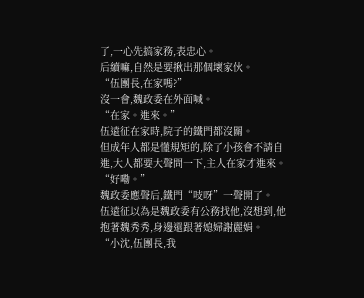了,一心先搞家務,表忠心。
后續嘛,自然是要揪出那個壞家伙。
“伍團長,在家嗎?”
沒一會,魏政委在外面喊。
“在家。進來。”
伍遠征在家時,院子的鐵門都沒關。
但成年人都是懂規矩的,除了小孩會不請自進,大人都要大聲問一下,主人在家才進來。
“好嘞。”
魏政委應聲后,鐵門“吱呀”一聲開了。
伍遠征以為是魏政委有公務找他,沒想到,他抱著魏秀秀,身邊還跟著媳婦謝麗娟。
“小沈,伍團長,我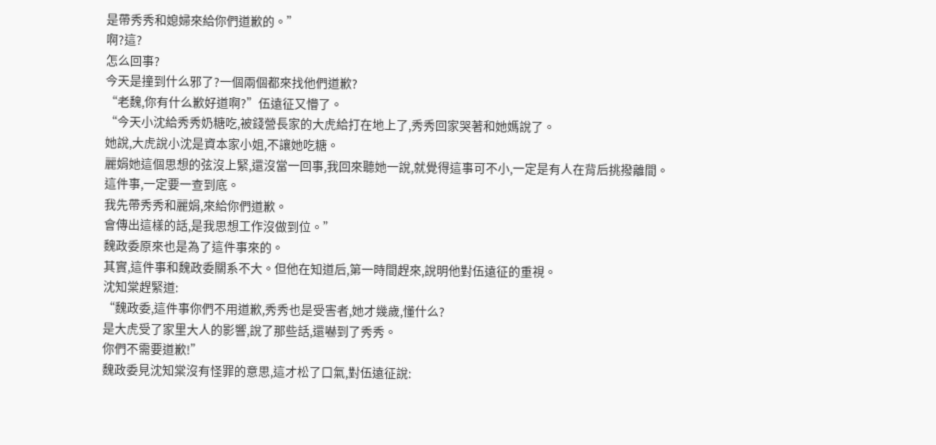是帶秀秀和媳婦來給你們道歉的。”
啊?這?
怎么回事?
今天是撞到什么邪了?一個兩個都來找他們道歉?
“老魏,你有什么歉好道啊?”伍遠征又懵了。
“今天小沈給秀秀奶糖吃,被錢營長家的大虎給打在地上了,秀秀回家哭著和她媽說了。
她說,大虎說小沈是資本家小姐,不讓她吃糖。
麗娟她這個思想的弦沒上緊,還沒當一回事,我回來聽她一說,就覺得這事可不小,一定是有人在背后挑撥離間。
這件事,一定要一查到底。
我先帶秀秀和麗娟,來給你們道歉。
會傳出這樣的話,是我思想工作沒做到位。”
魏政委原來也是為了這件事來的。
其實,這件事和魏政委關系不大。但他在知道后,第一時間趕來,說明他對伍遠征的重視。
沈知棠趕緊道:
“魏政委,這件事你們不用道歉,秀秀也是受害者,她才幾歲,懂什么?
是大虎受了家里大人的影響,說了那些話,還嚇到了秀秀。
你們不需要道歉!”
魏政委見沈知棠沒有怪罪的意思,這才松了口氣,對伍遠征說: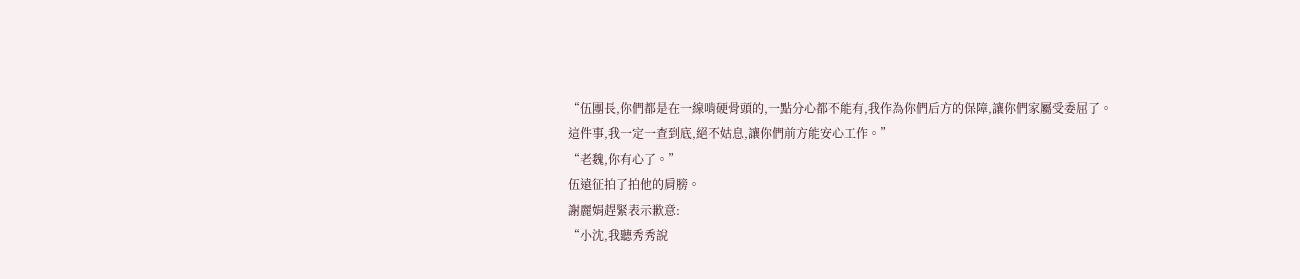“伍團長,你們都是在一線啃硬骨頭的,一點分心都不能有,我作為你們后方的保障,讓你們家屬受委屈了。
這件事,我一定一查到底,絕不姑息,讓你們前方能安心工作。”
“老魏,你有心了。”
伍遠征拍了拍他的肩膀。
謝麗娟趕緊表示歉意:
“小沈,我聽秀秀說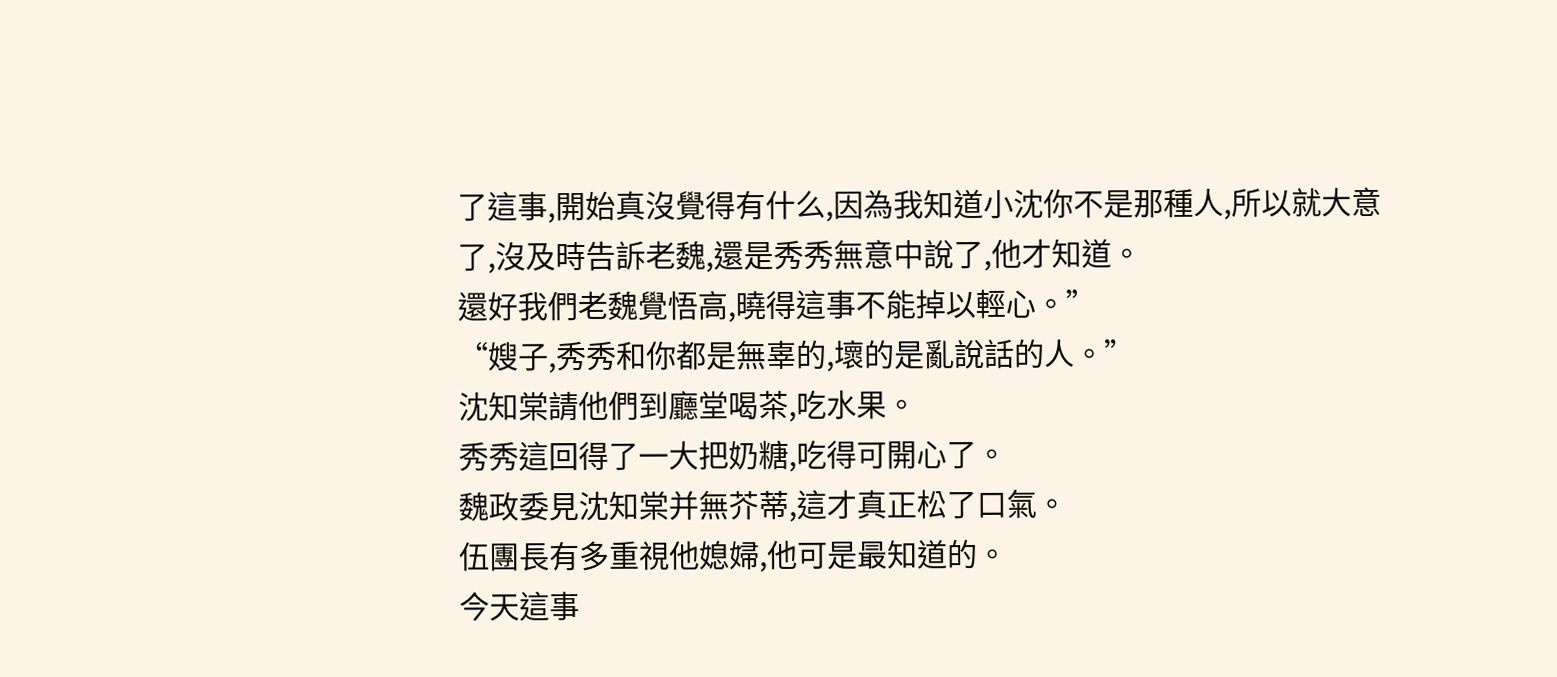了這事,開始真沒覺得有什么,因為我知道小沈你不是那種人,所以就大意了,沒及時告訴老魏,還是秀秀無意中說了,他才知道。
還好我們老魏覺悟高,曉得這事不能掉以輕心。”
“嫂子,秀秀和你都是無辜的,壞的是亂說話的人。”
沈知棠請他們到廳堂喝茶,吃水果。
秀秀這回得了一大把奶糖,吃得可開心了。
魏政委見沈知棠并無芥蒂,這才真正松了口氣。
伍團長有多重視他媳婦,他可是最知道的。
今天這事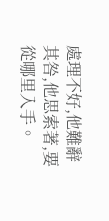處理不好,他難辭其咎,他思索著,要從哪里入手。